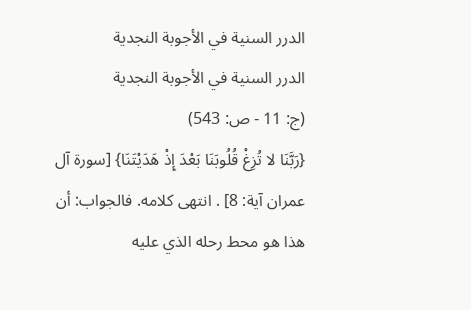الدرر السنية في الأجوبة النجدية
الدرر السنية في الأجوبة النجدية
(ج: 11 - ص: 543)
{رَبَّنَا لا تُزِغْ قُلُوبَنَا بَعْدَ إِذْ هَدَيْتَنَا} [سورة آل عمران آية: 8] . انتهى كلامه. فالجواب: أن هذا هو محط رحله الذي عليه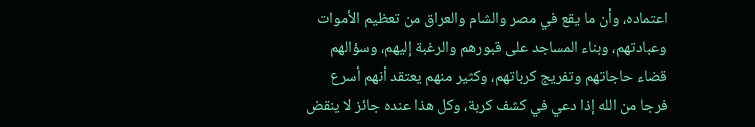اعتماده، وأن ما يقع في مصر والشام والعراق من تعظيم الأموات وعبادتهم، وبناء المساجد على قبورهم والرغبة إليهم، وسؤالهم قضاء حاجاتهم وتفريج كرباتهم، وكثير منهم يعتقد أنهم أسرع فرجا من الله إذا دعي في كشف كربة، وكل هذا عنده جائز لا ينقض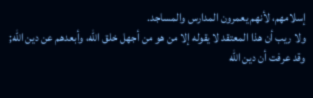إسلامهم، لأنهم يعمرون المدارس والمساجد.
ولا ريب أن هذا المعتقد لا يقوله إلا من هو من أجهل خلق الله، وأبعدهم عن دين الله; وقد عرفت أن دين الله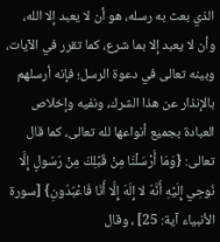الذي بعث به رسله، هو أن لا يعبد إلا الله، وأن لا يعبد إلا بما شرع، كما تقرر في الآيات، وبينه تعالى في دعوة الرسل؛ فإنه أرسلهم بالإنذار عن هذا الشرك، ونفيه وإخلاص العبادة بجميع أنواعها لله تعالى، كما قال تعالى: {وَمَا أَرْسَلْنَا مِنْ قَبْلِكَ مِنْ رَسُولٍ إِلَّا نُوحِي إِلَيْهِ أَنَّهُ لا إِلَهَ إِلَّا أَنَا فَاعْبُدُونِ} [سورة الأنبياء آية: 25] ، وقال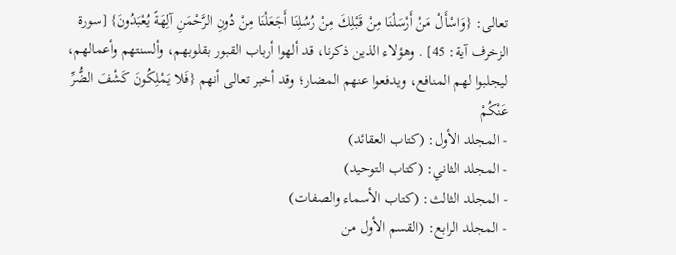تعالى: {وَاسْأَلْ مَنْ أَرْسَلْنَا مِنْ قَبْلِكَ مِنْ رُسُلِنَا أَجَعَلْنَا مِنْ دُونِ الرَّحْمَنِ آلِهَةً يُعْبَدُونَ} [سورة الزخرف آية: 45] . وهؤلاء الذين ذكرنا، قد ألهوا أرباب القبور بقلوبهم، وألسنتهم وأعمالهم، ليجلبوا لهم المنافع، ويدفعوا عنهم المضار؛ وقد أخبر تعالى أنهم {فَلا يَمْلِكُونَ كَشْفَ الضُّرِّ عَنْكُمْ
- المجلد الأول: (كتاب العقائد)
- المجلد الثاني: (كتاب التوحيد)
- المجلد الثالث: (كتاب الأسماء والصفات)
- المجلد الرابع: (القسم الأول من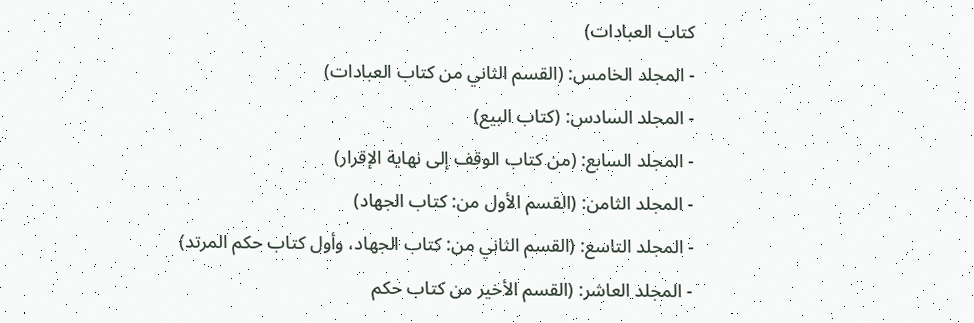كتاب العبادات)
- المجلد الخامس: (القسم الثاني من كتاب العبادات)
- المجلد السادس: (كتاب البيع)
- المجلد السابع: (من كتاب الوقف إلى نهاية الإقرار)
- المجلد الثامن: (القسم الأول من: كتاب الجهاد)
- المجلد التاسع: (القسم الثاني من: كتاب الجهاد، وأول كتاب حكم المرتد)
- المجلد العاشر: (القسم الأخير من كتاب حكم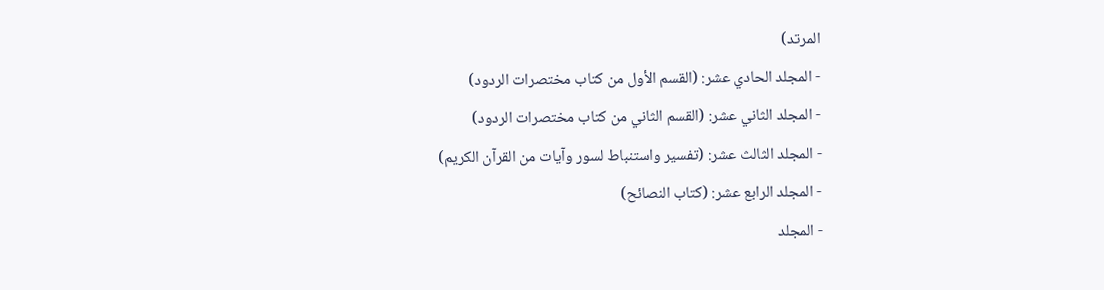المرتد)
- المجلد الحادي عشر: (القسم الأول من كتاب مختصرات الردود)
- المجلد الثاني عشر: (القسم الثاني من كتاب مختصرات الردود)
- المجلد الثالث عشر: (تفسير واستنباط لسور وآيات من القرآن الكريم)
- المجلد الرابع عشر: (كتاب النصائح)
- المجلد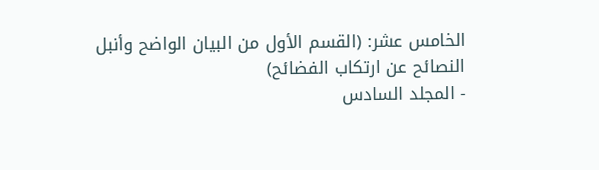الخامس عشر: (القسم الأول من البيان الواضح وأنبل النصائح عن ارتكاب الفضائح)
- المجلد السادس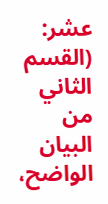عشر: (القسم الثاني من البيان الواضح،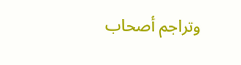وتراجم أصحاب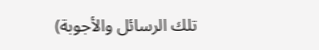تلك الرسائل والأجوبة)